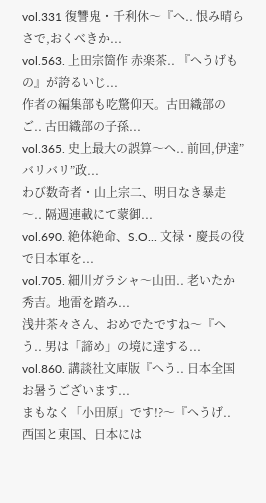vol.331 復讐鬼・千利休〜『へ.. 恨み晴らさで,おくべきか...
vol.563. 上田宗箇作 赤楽茶.. 『へうげもの』が誇るいじ...
作者の編集部も吃驚仰天。古田織部のご.. 古田織部の子孫...
vol.365. 史上最大の誤算〜へ.. 前回,伊達”バリバリ”政...
わび数奇者・山上宗二、明日なき暴走〜.. 隔週連載にて蒙御...
vol.690. 絶体絶命、S.O... 文禄・慶長の役で日本軍を...
vol.705. 細川ガラシャ〜山田.. 老いたか秀吉。地雷を踏み...
浅井茶々さん、おめでたですね〜『へう.. 男は「諦め」の境に達する...
vol.860. 講談社文庫版『へう.. 日本全国お暑うございます...
まもなく「小田原」です!?〜『へうげ.. 西国と東国、日本には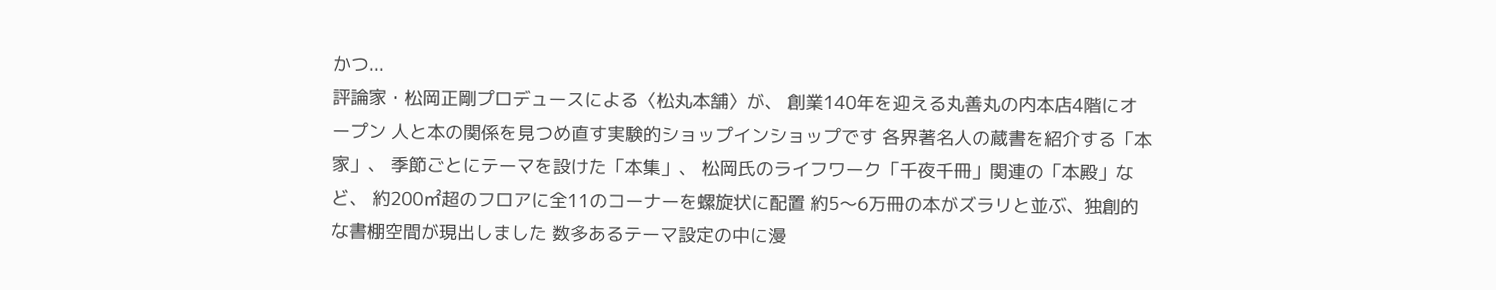かつ...
評論家・松岡正剛プロデュースによる〈松丸本舗〉が、 創業140年を迎える丸善丸の内本店4階にオープン 人と本の関係を見つめ直す実験的ショップインショップです 各界著名人の蔵書を紹介する「本家」、 季節ごとにテーマを設けた「本集」、 松岡氏のライフワーク「千夜千冊」関連の「本殿」など、 約200㎡超のフロアに全11のコーナーを螺旋状に配置 約5〜6万冊の本がズラリと並ぶ、独創的な書棚空間が現出しました 数多あるテーマ設定の中に漫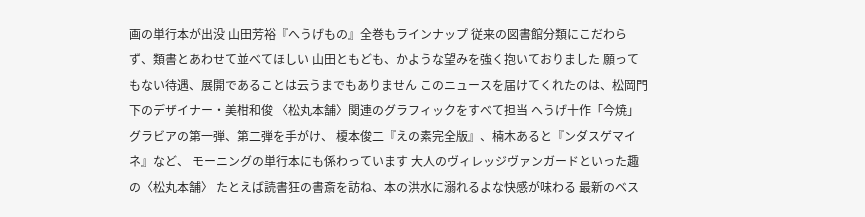画の単行本が出没 山田芳裕『へうげもの』全巻もラインナップ 従来の図書館分類にこだわらず、類書とあわせて並べてほしい 山田ともども、かような望みを強く抱いておりました 願ってもない待遇、展開であることは云うまでもありません このニュースを届けてくれたのは、松岡門下のデザイナー・美柑和俊 〈松丸本舗〉関連のグラフィックをすべて担当 へうげ十作「今焼」グラビアの第一弾、第二弾を手がけ、 榎本俊二『えの素完全版』、楠木あると『ンダスゲマイネ』など、 モーニングの単行本にも係わっています 大人のヴィレッジヴァンガードといった趣の〈松丸本舗〉 たとえば読書狂の書斎を訪ね、本の洪水に溺れるよな快感が味わる 最新のベス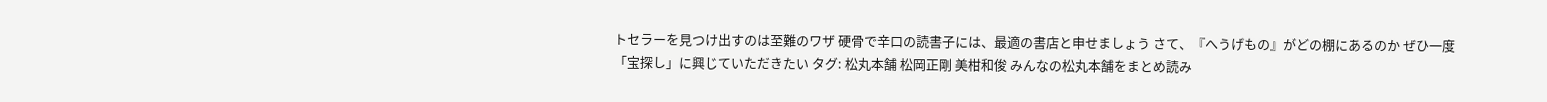トセラーを見つけ出すのは至難のワザ 硬骨で辛口の読書子には、最適の書店と申せましょう さて、『へうげもの』がどの棚にあるのか ぜひ一度「宝探し」に興じていただきたい タグ: 松丸本舗 松岡正剛 美柑和俊 みんなの松丸本舗をまとめ読み